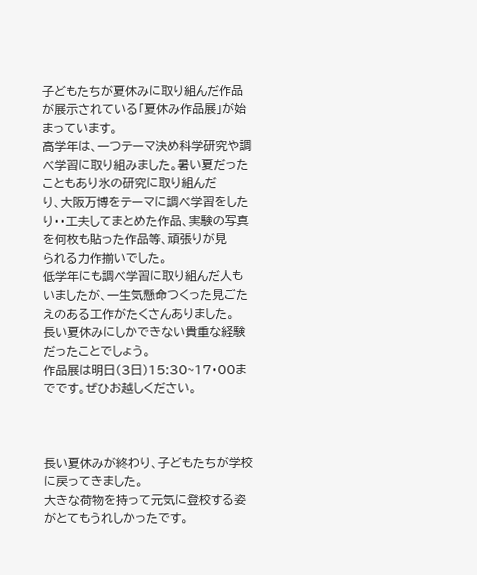子どもたちが夏休みに取り組んだ作品が展示されている「夏休み作品展」が始まっています。
高学年は、一つテーマ決め科学研究や調べ学習に取り組みました。暑い夏だったこともあり氷の研究に取り組んだ
り、大阪万博をテーマに調べ学習をしたり・・工夫してまとめた作品、実験の写真を何枚も貼った作品等、頑張りが見
られる力作揃いでした。
低学年にも調べ学習に取り組んだ人もいましたが、一生気懸命つくった見ごたえのある工作がたくさんありました。
長い夏休みにしかできない貴重な経験だったことでしょう。
作品展は明日(3日)15:30~17・00までです。ぜひお越しください。



長い夏休みが終わり、子どもたちが学校に戻ってきました。
大きな荷物を持って元気に登校する姿がとてもうれしかったです。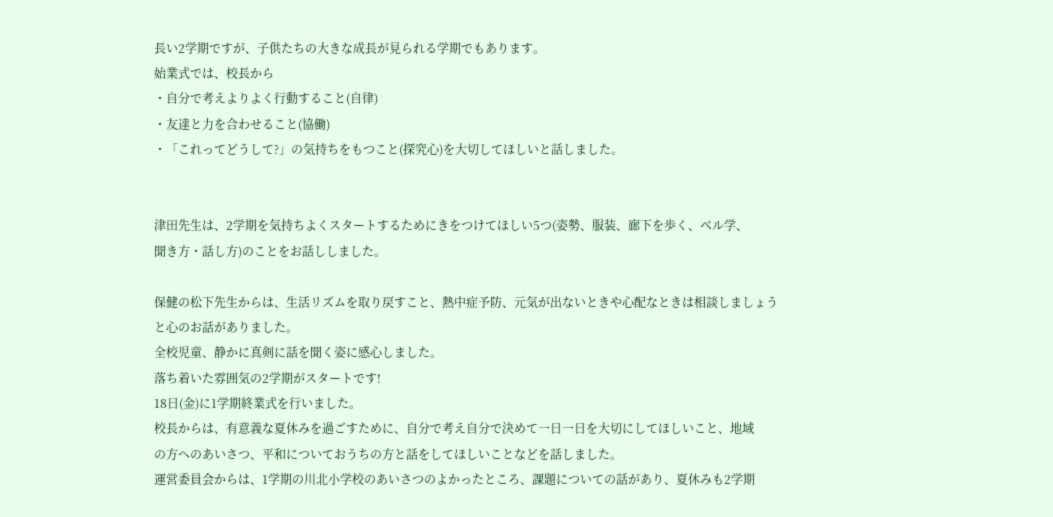長い2学期ですが、子供たちの大きな成長が見られる学期でもあります。
始業式では、校長から
・自分で考えよりよく行動すること(自律)
・友達と力を合わせること(協働)
・「これってどうして?」の気持ちをもつこと(探究心)を大切してほしいと話しました。


津田先生は、2学期を気持ちよくスタートするためにきをつけてほしい5つ(姿勢、服装、廊下を歩く、ベル学、
聞き方・話し方)のことをお話ししました。

保健の松下先生からは、生活リズムを取り戻すこと、熱中症予防、元気が出ないときや心配なときは相談しましょう
と心のお話がありました。
全校児童、静かに真剣に話を聞く姿に感心しました。
落ち着いた雰囲気の2学期がスタートです!
18日(金)に1学期終業式を行いました。
校長からは、有意義な夏休みを過ごすために、自分で考え自分で決めて一日一日を大切にしてほしいこと、地域
の方へのあいさつ、平和についておうちの方と話をしてほしいことなどを話しました。
運営委員会からは、1学期の川北小学校のあいさつのよかったところ、課題についての話があり、夏休みも2学期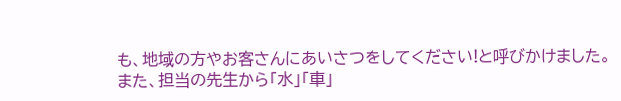も、地域の方やお客さんにあいさつをしてください!と呼びかけました。
また、担当の先生から「水」「車」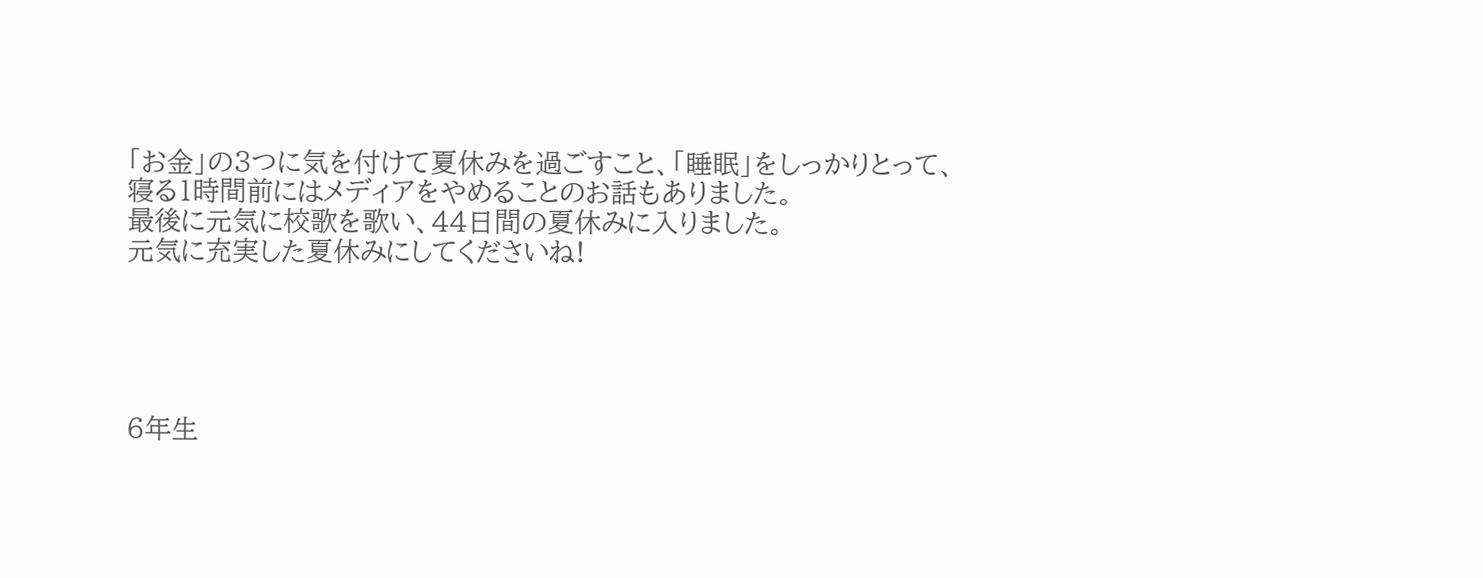「お金」の3つに気を付けて夏休みを過ごすこと、「睡眠」をしっかりとって、
寝る1時間前にはメディアをやめることのお話もありました。
最後に元気に校歌を歌い、44日間の夏休みに入りました。
元気に充実した夏休みにしてくださいね!





6年生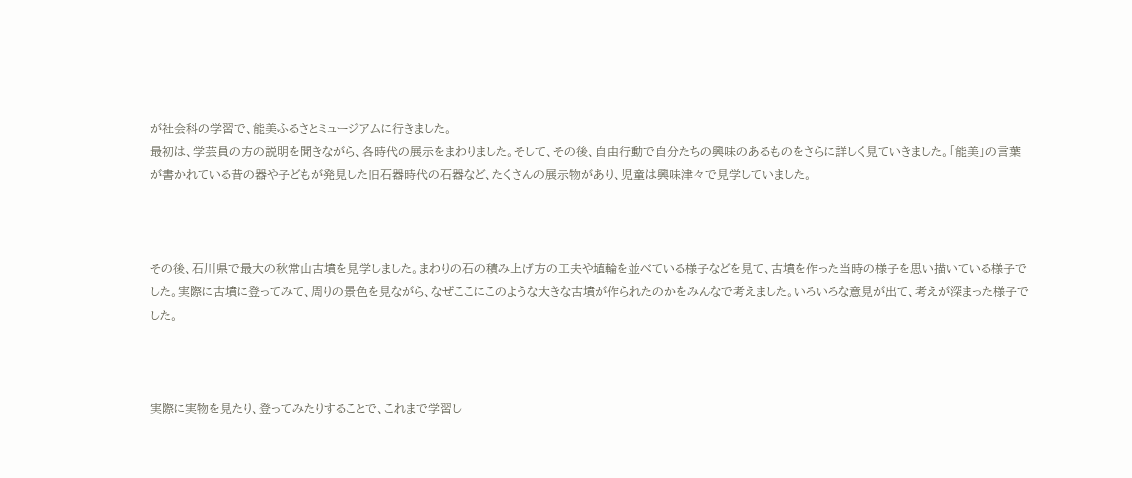が社会科の学習で、能美ふるさとミュージアムに行きました。
最初は、学芸員の方の説明を聞きながら、各時代の展示をまわりました。そして、その後、自由行動で自分たちの興味のあるものをさらに詳しく見ていきました。「能美」の言葉が書かれている昔の器や子どもが発見した旧石器時代の石器など、たくさんの展示物があり、児童は興味津々で見学していました。



その後、石川県で最大の秋常山古墳を見学しました。まわりの石の積み上げ方の工夫や埴輪を並べている様子などを見て、古墳を作った当時の様子を思い描いている様子でした。実際に古墳に登ってみて、周りの景色を見ながら、なぜここにこのような大きな古墳が作られたのかをみんなで考えました。いろいろな意見が出て、考えが深まった様子でした。



実際に実物を見たり、登ってみたりすることで、これまで学習し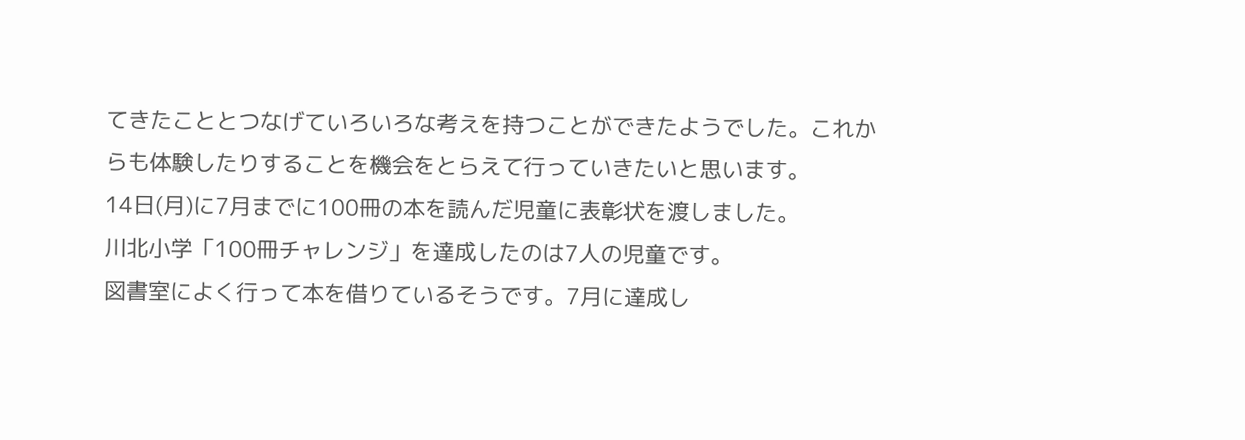てきたこととつなげていろいろな考えを持つことができたようでした。これからも体験したりすることを機会をとらえて行っていきたいと思います。
14日(月)に7月までに100冊の本を読んだ児童に表彰状を渡しました。
川北小学「100冊チャレンジ」を達成したのは7人の児童です。
図書室によく行って本を借りているそうです。7月に達成し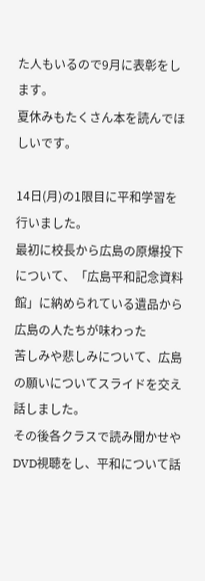た人もいるので9月に表彰をします。
夏休みもたくさん本を読んでほしいです。

14日(月)の1限目に平和学習を行いました。
最初に校長から広島の原爆投下について、「広島平和記念資料館」に納められている遺品から広島の人たちが味わった
苦しみや悲しみについて、広島の願いについてスライドを交え話しました。
その後各クラスで読み聞かせやDVD視聴をし、平和について話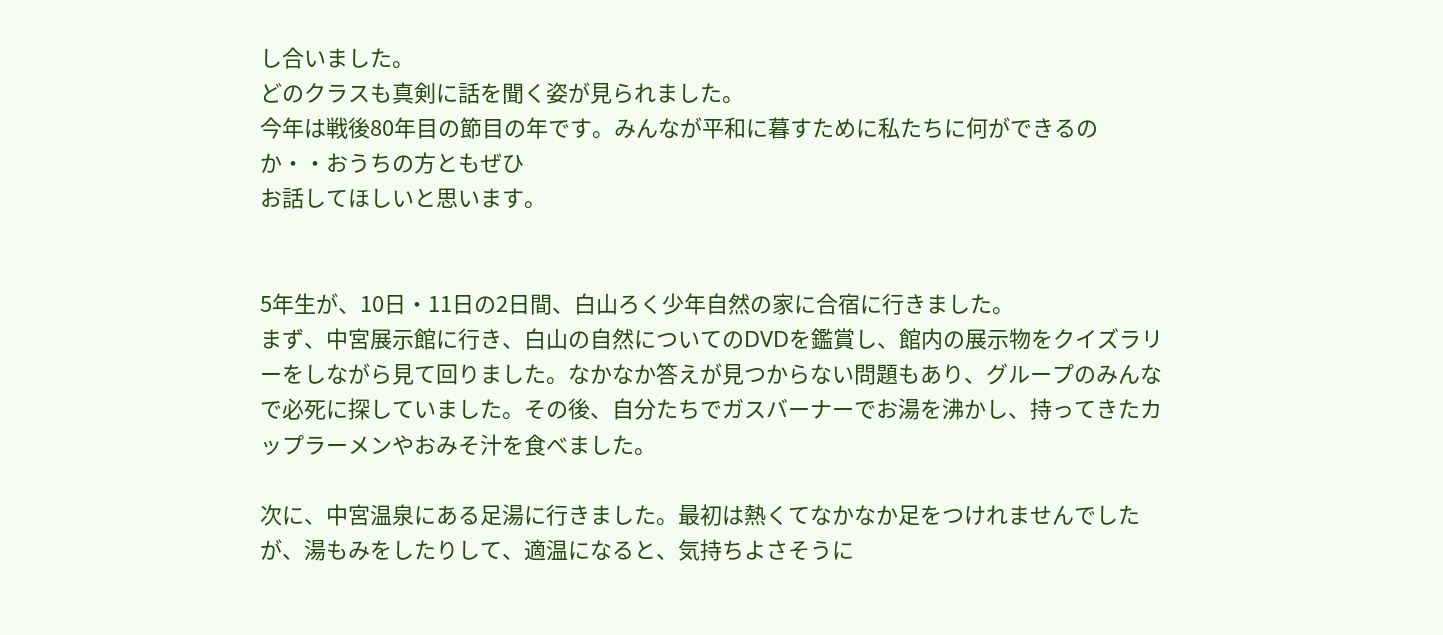し合いました。
どのクラスも真剣に話を聞く姿が見られました。
今年は戦後80年目の節目の年です。みんなが平和に暮すために私たちに何ができるのか・・おうちの方ともぜひ
お話してほしいと思います。


5年生が、10日・11日の2日間、白山ろく少年自然の家に合宿に行きました。
まず、中宮展示館に行き、白山の自然についてのDVDを鑑賞し、館内の展示物をクイズラリーをしながら見て回りました。なかなか答えが見つからない問題もあり、グループのみんなで必死に探していました。その後、自分たちでガスバーナーでお湯を沸かし、持ってきたカップラーメンやおみそ汁を食べました。

次に、中宮温泉にある足湯に行きました。最初は熱くてなかなか足をつけれませんでしたが、湯もみをしたりして、適温になると、気持ちよさそうに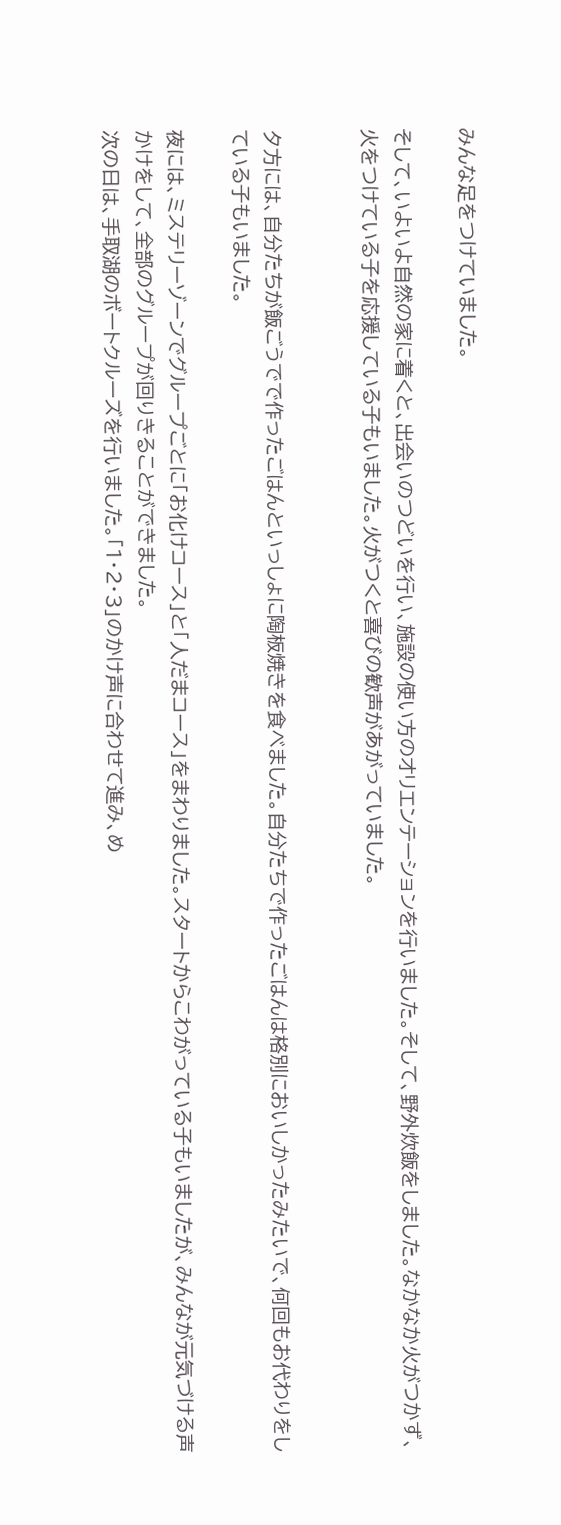みんな足をつけていました。

そして、いよいよ自然の家に着くと、出会いのつどいを行い、施設の使い方のオリエンテーションを行いました。そして、野外炊飯をしました。なかなか火がつかず、火をつけている子を応援している子もいました。火がつくと喜びの歓声があがっていました。


夕方には、自分たちが飯ごうでで作ったごはんといっしょに陶板焼きを食べました。自分たちで作ったごはんは格別においしかったみたいで、何回もお代わりをしている子もいました。

夜には、ミステリーゾーンでグループごとに「お化けコース」と「人だまコース」をまわりました。スタートからこわがっている子もいましたが、みんなが元気づける声かけをして、全部のグループが回りきることができました。
次の日は、手取湖のボートクルーズを行いました。「1・2・3」のかけ声に合わせて進み、め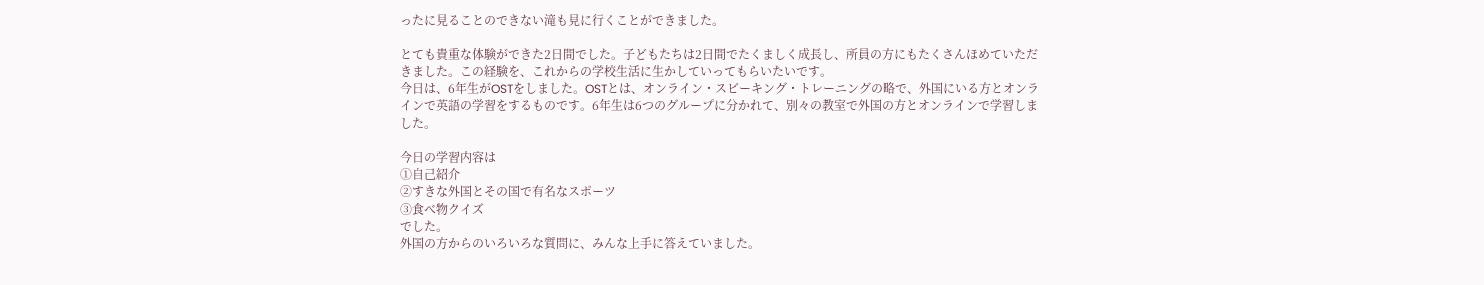ったに見ることのできない滝も見に行くことができました。

とても貴重な体験ができた2日間でした。子どもたちは2日間でたくましく成長し、所員の方にもたくさんほめていただきました。この経験を、これからの学校生活に生かしていってもらいたいです。
今日は、6年生がOSTをしました。OSTとは、オンライン・スピーキング・トレーニングの略で、外国にいる方とオンラインで英語の学習をするものです。6年生は6つのグループに分かれて、別々の教室で外国の方とオンラインで学習しました。

今日の学習内容は
①自己紹介
➁すきな外国とその国で有名なスポーツ
③食べ物クイズ
でした。
外国の方からのいろいろな質問に、みんな上手に答えていました。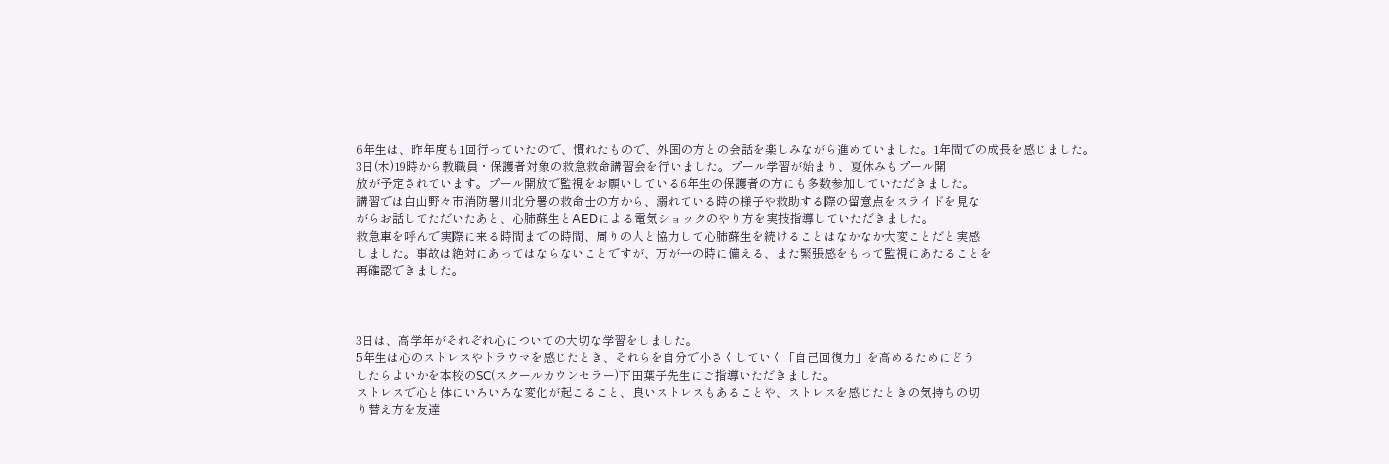6年生は、昨年度も1回行っていたので、慣れたもので、外国の方との会話を楽しみながら進めていました。1年間での成長を感じました。
3日(木)19時から教職員・保護者対象の救急救命講習会を行いました。プール学習が始まり、夏休みもプール開
放が予定されています。プール開放で監視をお願いしている6年生の保護者の方にも多数参加していただきました。
講習では白山野々市消防署川北分署の救命士の方から、溺れている時の様子や救助する際の留意点をスライドを見な
がらお話してただいたあと、心肺蘇生とAEDによる電気ショックのやり方を実技指導していただきました。
救急車を呼んで実際に来る時間までの時間、周りの人と協力して心肺蘇生を続けることはなかなか大変ことだと実感
しました。事故は絶対にあってはならないことですが、万が一の時に備える、また緊張感をもって監視にあたることを
再確認できました。



3日は、高学年がそれぞれ心についての大切な学習をしました。
5年生は心のストレスやトラウマを感じたとき、それらを自分で小さくしていく「自己回復力」を高めるためにどう
したらよいかを本校のSC(スクールカウンセラー)下田葉子先生にご指導いただきました。
ストレスで心と体にいろいろな変化が起こること、良いストレスもあることや、ストレスを感じたときの気持ちの切
り替え方を友達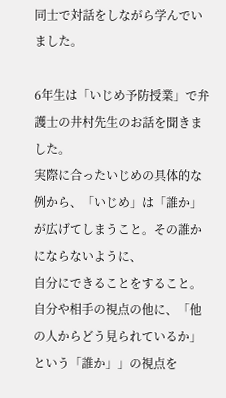同士で対話をしながら学んでいました。

6年生は「いじめ予防授業」で弁護士の井村先生のお話を聞きました。
実際に合ったいじめの具体的な例から、「いじめ」は「誰か」が広げてしまうこと。その誰かにならないように、
自分にできることをすること。
自分や相手の視点の他に、「他の人からどう見られているか」という「誰か」」の視点を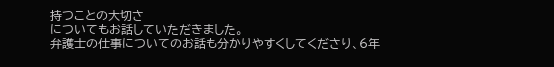持つことの大切さ
についてもお話していただきました。
弁護士の仕事についてのお話も分かりやすくしてくださり、6年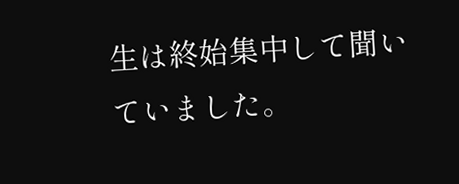生は終始集中して聞いていました。